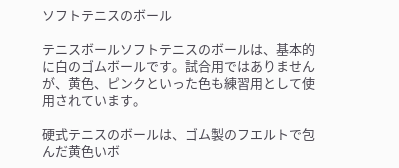ソフトテニスのボール

テニスボールソフトテニスのボールは、基本的に白のゴムボールです。試合用ではありませんが、黄色、ピンクといった色も練習用として使用されています。

硬式テニスのボールは、ゴム製のフエルトで包んだ黄色いボ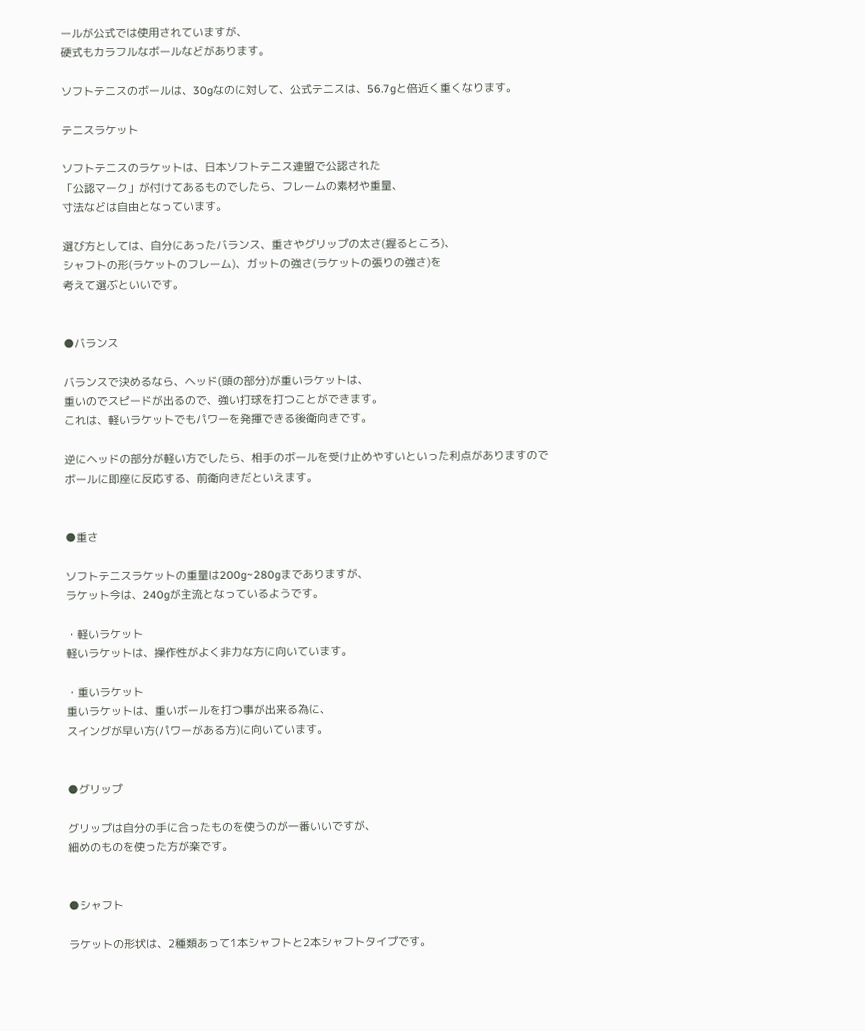ールが公式では使用されていますが、
硬式もカラフルなボールなどがあります。

ソフトテニスのボールは、30gなのに対して、公式テニスは、56.7gと倍近く重くなります。

テニスラケット

ソフトテニスのラケットは、日本ソフトテニス連盟で公認された
「公認マーク」が付けてあるものでしたら、フレームの素材や重量、
寸法などは自由となっています。

選び方としては、自分にあったバランス、重さやグリップの太さ(握るところ)、
シャフトの形(ラケットのフレーム)、ガットの強さ(ラケットの張りの強さ)を
考えて選ぶといいです。


●バランス

バランスで決めるなら、ヘッド(頭の部分)が重いラケットは、
重いのでスピードが出るので、強い打球を打つことができます。
これは、軽いラケットでもパワーを発揮できる後衛向きです。

逆にヘッドの部分が軽い方でしたら、相手のボールを受け止めやすいといった利点がありますので
ボールに即座に反応する、前衛向きだといえます。


●重さ

ソフトテニスラケットの重量は200g~280gまでありますが、
ラケット今は、240gが主流となっているようです。

・軽いラケット
軽いラケットは、操作性がよく非力な方に向いています。

・重いラケット
重いラケットは、重いボールを打つ事が出来る為に、
スイングが早い方(パワーがある方)に向いています。


●グリップ

グリップは自分の手に合ったものを使うのが一番いいですが、
細めのものを使った方が楽です。


●シャフト

ラケットの形状は、2種類あって1本シャフトと2本シャフトタイプです。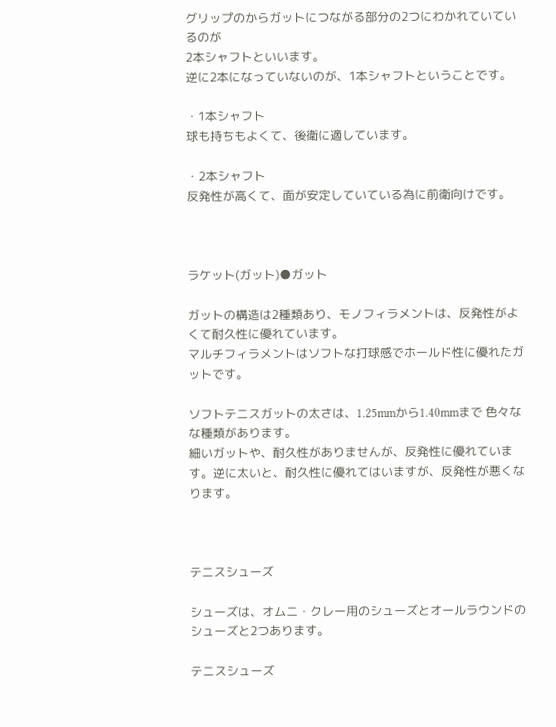グリップのからガットにつながる部分の2つにわかれていているのが
2本シャフトといいます。
逆に2本になっていないのが、1本シャフトということです。

・1本シャフト
球も持ちもよくて、後衛に適しています。

・2本シャフト
反発性が高くて、面が安定していている為に前衛向けです。



ラケット(ガット)●ガット

ガットの構造は2種類あり、モノフィラメントは、反発性がよくて耐久性に優れています。
マルチフィラメントはソフトな打球感でホールド性に優れたガットです。

ソフトテニスガットの太さは、1.25mmから1.40mmまで 色々なな種類があります。
細いガットや、耐久性がありませんが、反発性に優れています。逆に太いと、耐久性に優れてはいますが、反発性が悪くなります。



テニスシューズ

シューズは、オムニ・クレー用のシューズとオールラウンドのシューズと2つあります。

テニスシューズ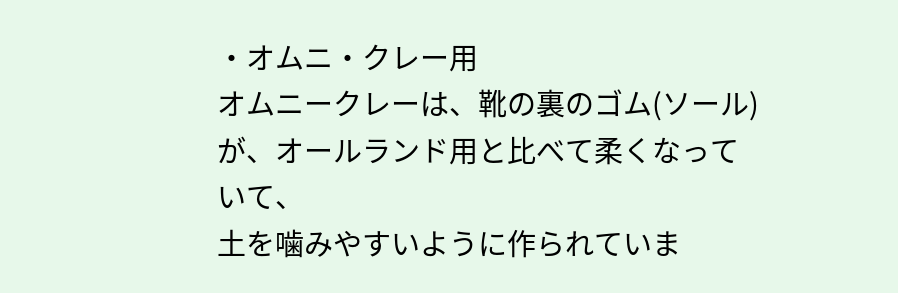・オムニ・クレー用
オムニークレーは、靴の裏のゴム(ソール)が、オールランド用と比べて柔くなっていて、
土を噛みやすいように作られていま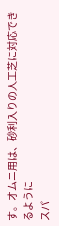す。オムニ用は、砂利入りの人工芝に対応できるように
スパ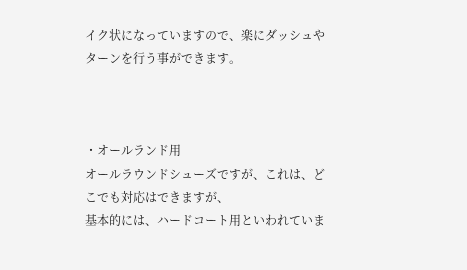イク状になっていますので、楽にダッシュやターンを行う事ができます。



・オールランド用
オールラウンドシューズですが、これは、どこでも対応はできますが、
基本的には、ハードコート用といわれていま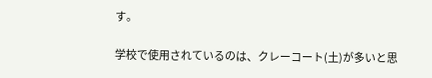す。

学校で使用されているのは、クレーコート(土)が多いと思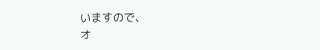いますので、
オ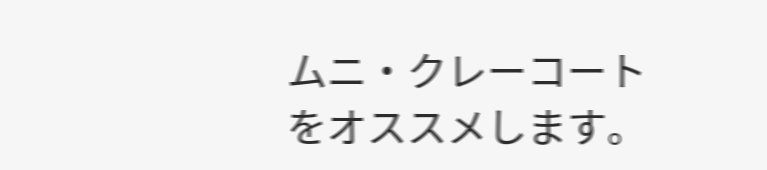ムニ・クレーコートをオススメします。